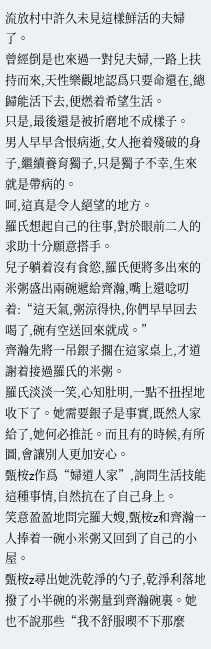流放村中許久未見這樣鮮活的夫婦了。
曾經倒是也來過一對兒夫婦,一路上扶持而來,天性樂觀地認爲只要命還在,總歸能活下去,便燃着希望生活。
只是,最後還是被折磨地不成樣子。
男人早早含恨病逝,女人拖着殘破的身子,繼續養育獨子,只是獨子不幸,生來就是帶病的。
呵,這真是令人絕望的地方。
羅氏想起自己的往事,對於眼前二人的求助十分願意搭手。
兒子躺着沒有食慾,羅氏便將多出來的米粥盛出兩碗遞給齊瀚,嘴上還唸叨着:“這天氣,粥涼得快,你們早早回去喝了,碗有空送回來就成。”
齊瀚先將一吊銀子擱在這家桌上,才道謝着接過羅氏的米粥。
羅氏淡淡一笑,心知肚明,一點不扭捏地收下了。她需要銀子是事實,既然人家給了,她何必推託。而且有的時候,有所圖,會讓別人更加安心。
甄桉z作爲“婦道人家”,詢問生活技能這種事情,自然抗在了自己身上。
笑意盈盈地問完羅大嫂,甄桉z和齊瀚一人捧着一碗小米粥又回到了自己的小屋。
甄桉z尋出她洗乾淨的勺子,乾淨利落地撥了小半碗的米粥量到齊瀚碗裏。她也不說那些“我不舒服喫不下那麼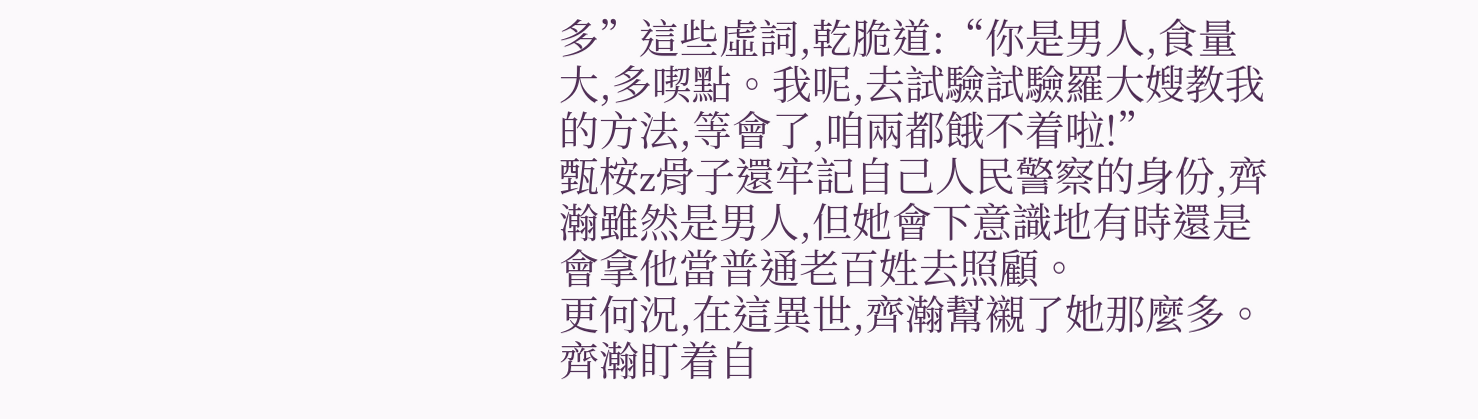多”這些虛詞,乾脆道:“你是男人,食量大,多喫點。我呢,去試驗試驗羅大嫂教我的方法,等會了,咱兩都餓不着啦!”
甄桉z骨子還牢記自己人民警察的身份,齊瀚雖然是男人,但她會下意識地有時還是會拿他當普通老百姓去照顧。
更何況,在這異世,齊瀚幫襯了她那麼多。
齊瀚盯着自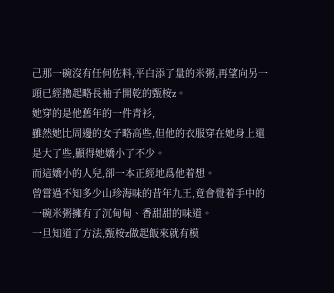己那一碗沒有任何佐料,平白添了量的米粥,再望向另一頭已經擼起略長袖子開乾的甄桉z。
她穿的是他舊年的一件青衫,
雖然她比周邊的女子略高些,但他的衣服穿在她身上還是大了些,顯得她嬌小了不少。
而這嬌小的人兒,卻一本正經地爲他着想。
曾嘗過不知多少山珍海味的昔年九王,竟會覺着手中的一碗米粥擁有了沉甸甸、香甜甜的味道。
一旦知道了方法,甄桉z做起飯來就有模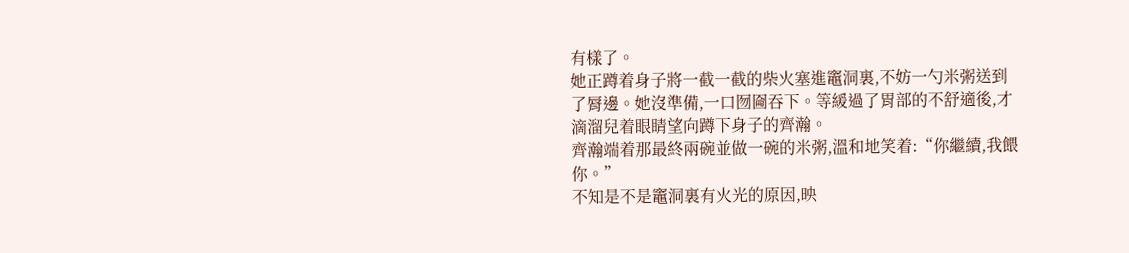有樣了。
她正蹲着身子將一截一截的柴火塞進竈洞裏,不妨一勺米粥送到了脣邊。她沒準備,一口囫圇吞下。等緩過了胃部的不舒適後,才滴溜兒着眼睛望向蹲下身子的齊瀚。
齊瀚端着那最終兩碗並做一碗的米粥,溫和地笑着:“你繼續,我餵你。”
不知是不是竈洞裏有火光的原因,映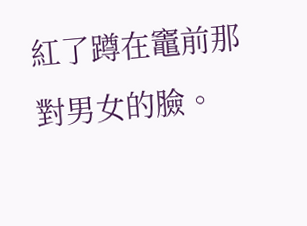紅了蹲在竈前那對男女的臉。